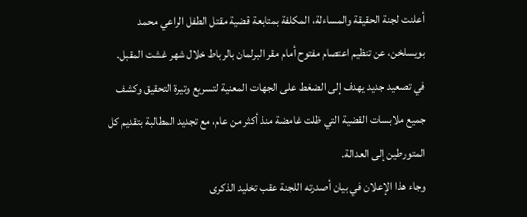أعلنت لجنة الحقيقة والمساءلة، المكلفة بمتابعة قضية مقتل الطفل الراعي محمد بويسلخن، عن تنظيم اعتصام مفتوح أمام مقر البرلمان بالرباط خلال شهر غشت المقبل.
في تصعيد جديد يهدف إلى الضغط على الجهات المعنية لتسريع وتيرة التحقيق وكشف جميع ملابسات القضية التي ظلت غامضة منذ أكثر من عام، مع تجديد المطالبة بتقديم كل المتورطين إلى العدالة.
وجاء هذا الإعلان في بيان أصدرته اللجنة عقب تخليد الذكرى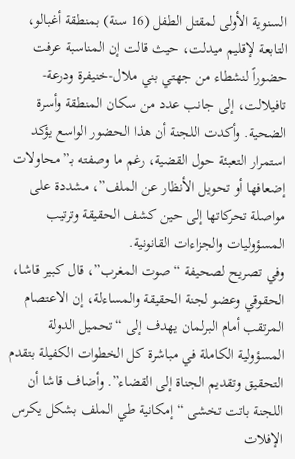السنوية الأولى لمقتل الطفل (16 سنة) بمنطقة أغبالو، التابعة لإقليم ميدلت، حيث قالت إن المناسبة عرفت حضوراً لنشطاء من جهتي بني ملال-خنيفرة ودرعة-تافيلالت، إلى جانب عدد من سكان المنطقة وأسرة الضحية. وأكدت اللجنة أن هذا الحضور الواسع يؤكد استمرار التعبئة حول القضية، رغم ما وصفته بـ”محاولات إضعافها أو تحويل الأنظار عن الملف”، مشددة على مواصلة تحركاتها إلى حين كشف الحقيقة وترتيب المسؤوليات والجزاءات القانونية.
وفي تصريح لصحيفة “صوت المغرب”، قال كبير قاشا، الحقوقي وعضو لجنة الحقيقة والمساءلة، إن الاعتصام المرتقب أمام البرلمان يهدف إلى “تحميل الدولة المسؤولية الكاملة في مباشرة كل الخطوات الكفيلة بتقدم التحقيق وتقديم الجناة إلى القضاء”. وأضاف قاشا أن اللجنة باتت تخشى “إمكانية طي الملف بشكل يكرس الإفلات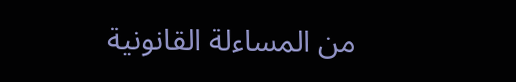من المساءلة القانونية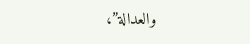والعدالة”،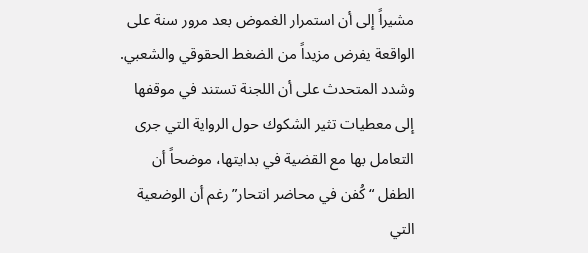مشيراً إلى أن استمرار الغموض بعد مرور سنة على الواقعة يفرض مزيداً من الضغط الحقوقي والشعبي.
وشدد المتحدث على أن اللجنة تستند في موقفها إلى معطيات تثير الشكوك حول الرواية التي جرى التعامل بها مع القضية في بدايتها، موضحاً أن الطفل “كُفن في محاضر انتحار” رغم أن الوضعية التي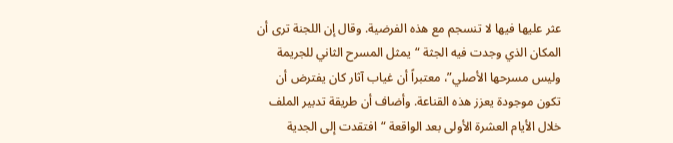عثر عليها فيها لا تنسجم مع هذه الفرضية. وقال إن اللجنة ترى أن المكان الذي وجدت فيه الجثة “يمثل المسرح الثاني للجريمة وليس مسرحها الأصلي”، معتبراً أن غياب آثار كان يفترض أن تكون موجودة يعزز هذه القناعة. وأضاف أن طريقة تدبير الملف خلال الأيام العشرة الأولى بعد الواقعة “افتقدت إلى الجدية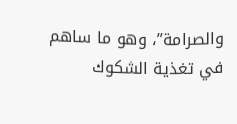والصرامة”، وهو ما ساهم في تغذية الشكوك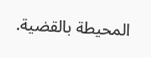المحيطة بالقضية.